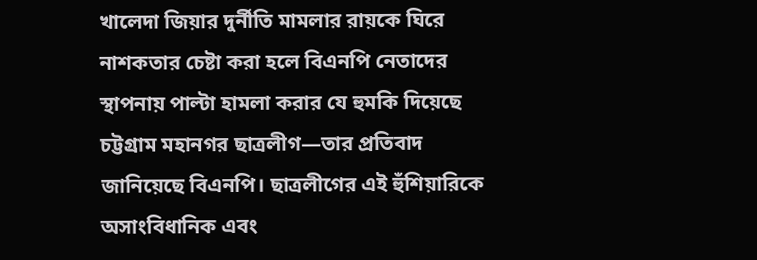খালেদা জিয়ার দুর্নীতি মামলার রায়কে ঘিরে নাশকতার চেষ্টা করা হলে বিএনপি নেতাদের স্থাপনায় পাল্টা হামলা করার যে হুমকি দিয়েছে চট্টগ্রাম মহানগর ছাত্রলীগ—তার প্রতিবাদ জানিয়েছে বিএনপি। ছাত্রলীগের এই হুঁশিয়ারিকে অসাংবিধানিক এবং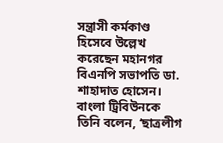সন্ত্রাসী কর্মকাণ্ড হিসেবে উল্লেখ করেছেন মহানগর বিএনপি সভাপতি ডা. শাহাদাত হোসেন। বাংলা ট্রিবিউনকে তিনি বলেন, ‘ছাত্রলীগ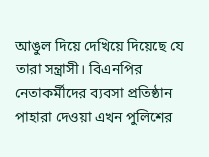আঙুল দিয়ে দেখিয়ে দিয়েছে যে তারা সন্ত্রাসী। বিএনপির নেতাকর্মীদের ব্যবসা প্রতিষ্ঠান পাহারা দেওয়া এখন পুলিশের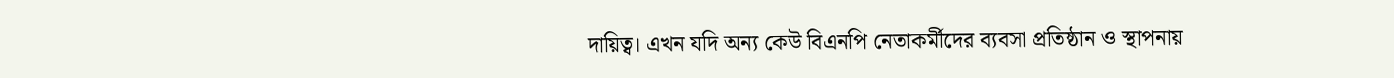দায়িত্ব। এখন যদি অন্য কেউ বিএনপি নেতাকর্মীদের ব্যবসা প্রতিষ্ঠান ও স্থাপনায়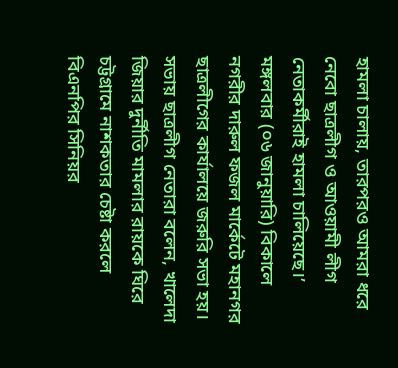হামলা চালায়, তারপরও আমরা ধরে নেবো ছাত্রলীগ ও আওয়ামী লীগ নেতাকর্মীরাই হামলা চালিয়েছে।’
মঙ্গলবার (০৬ জানুয়ারি) বিকালে নগরীর দারুল ফজল মার্কেটে মহানগর ছাত্রলীগের কার্যালয়ে জরুরি সভা হয়। সভায় ছাত্রলীগ নেতারা বলেন, খালেদা জিয়ার দুর্নীতি মামলার রায়কে ঘিরে চট্টগ্রামে নাশকতার চেষ্টা করলে বিএনপির সিনিয়র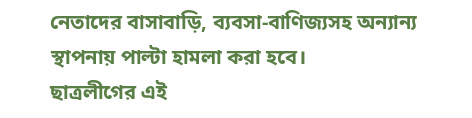নেতাদের বাসাবাড়ি, ব্যবসা-বাণিজ্যসহ অন্যান্য স্থাপনায় পাল্টা হামলা করা হবে।
ছাত্রলীগের এই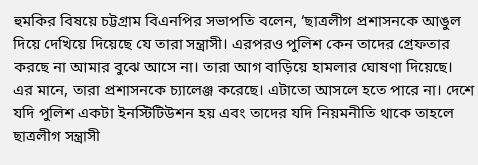হুমকির বিষয়ে চট্টগ্রাম বিএনপির সভাপতি বলেন, ‘ছাত্রলীগ প্রশাসনকে আঙুল দিয়ে দেখিয়ে দিয়েছে যে তারা সন্ত্রাসী। এরপরও পুলিশ কেন তাদের গ্রেফতার করছে না আমার বুঝে আসে না। তারা আগ বাড়িয়ে হামলার ঘোষণা দিয়েছে। এর মানে, তারা প্রশাসনকে চ্যালেঞ্জ করেছে। এটাতো আসলে হতে পারে না। দেশে যদি পুলিশ একটা ইনস্টিটিউশন হয় এবং তাদের যদি নিয়মনীতি থাকে তাহলে ছাত্রলীগ সন্ত্রাসী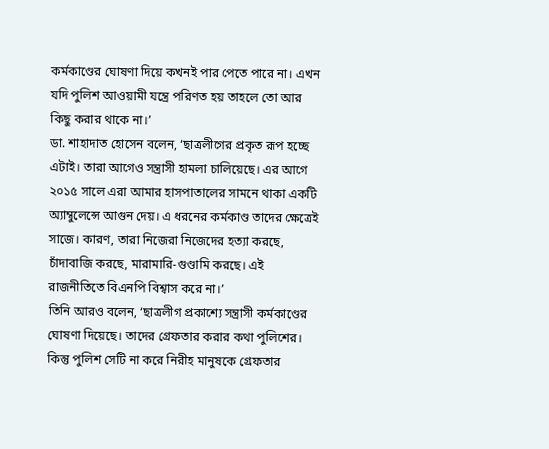কর্মকাণ্ডের ঘোষণা দিয়ে কখনই পার পেতে পারে না। এখন যদি পুলিশ আওয়ামী যন্ত্রে পরিণত হয় তাহলে তো আর কিছু করার থাকে না।’
ডা. শাহাদাত হোসেন বলেন, ‘ছাত্রলীগের প্রকৃত রূপ হচ্ছে এটাই। তারা আগেও সন্ত্রাসী হামলা চালিয়েছে। এর আগে ২০১৫ সালে এরা আমার হাসপাতালের সামনে থাকা একটি অ্যাম্বুলেন্সে আগুন দেয়। এ ধরনের কর্মকাণ্ড তাদের ক্ষেত্রেই সাজে। কারণ, তারা নিজেরা নিজেদের হত্যা করছে, চাঁদাবাজি করছে, মারামারি-গুণ্ডামি করছে। এই রাজনীতিতে বিএনপি বিশ্বাস করে না।’
তিনি আরও বলেন, ‘ছাত্রলীগ প্রকাশ্যে সন্ত্রাসী কর্মকাণ্ডের ঘোষণা দিয়েছে। তাদের গ্রেফতার করার কথা পুলিশের। কিন্তু পুলিশ সেটি না করে নিরীহ মানুষকে গ্রেফতার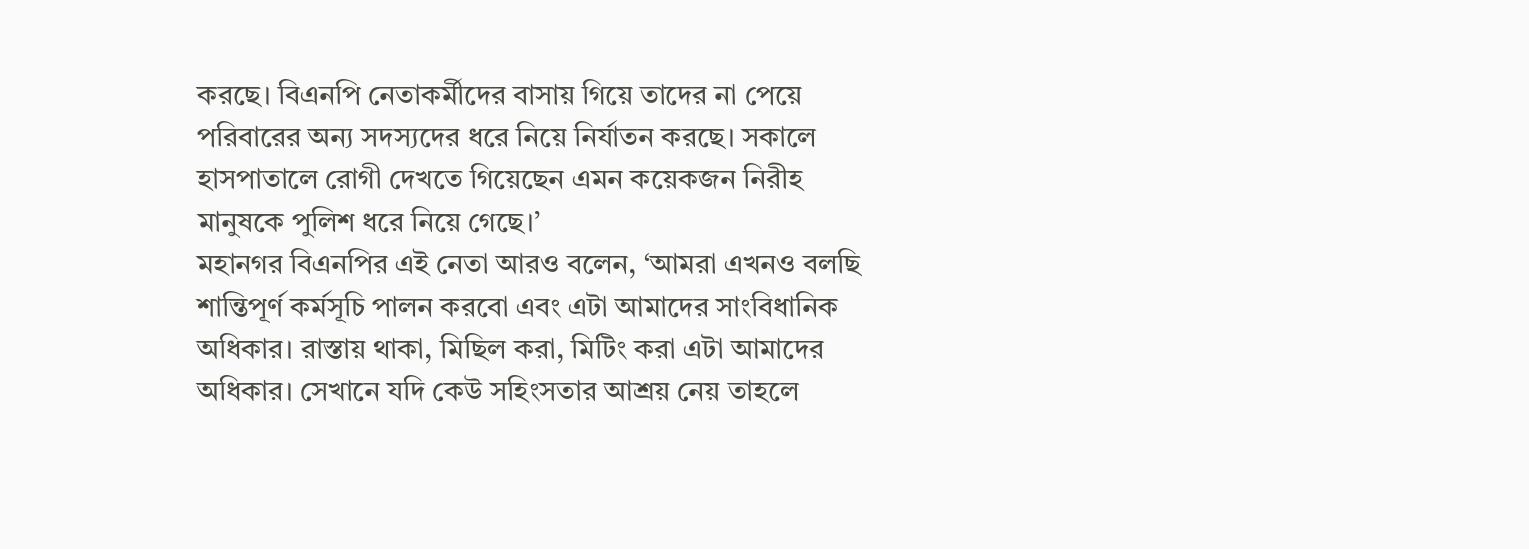করছে। বিএনপি নেতাকর্মীদের বাসায় গিয়ে তাদের না পেয়ে পরিবারের অন্য সদস্যদের ধরে নিয়ে নির্যাতন করছে। সকালে হাসপাতালে রোগী দেখতে গিয়েছেন এমন কয়েকজন নিরীহ মানুষকে পুলিশ ধরে নিয়ে গেছে।’
মহানগর বিএনপির এই নেতা আরও বলেন, ‘আমরা এখনও বলছি শান্তিপূর্ণ কর্মসূচি পালন করবো এবং এটা আমাদের সাংবিধানিক অধিকার। রাস্তায় থাকা, মিছিল করা, মিটিং করা এটা আমাদের অধিকার। সেখানে যদি কেউ সহিংসতার আশ্রয় নেয় তাহলে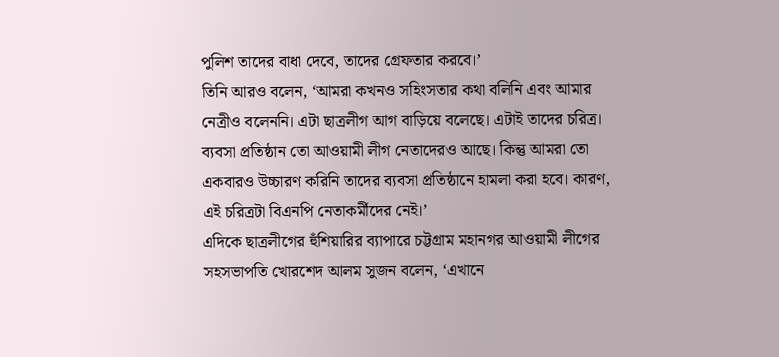পুলিশ তাদের বাধা দেবে, তাদের গ্রেফতার করবে।’
তিনি আরও বলেন, ‘আমরা কখনও সহিংসতার কথা বলিনি এবং আমার নেত্রীও বলেননি। এটা ছাত্রলীগ আগ বাড়িয়ে বলেছে। এটাই তাদের চরিত্র। ব্যবসা প্রতিষ্ঠান তো আওয়ামী লীগ নেতাদেরও আছে। কিন্তু আমরা তো একবারও উচ্চারণ করিনি তাদের ব্যবসা প্রতিষ্ঠানে হামলা করা হবে। কারণ, এই চরিত্রটা বিএনপি নেতাকর্মীদের নেই।’
এদিকে ছাত্রলীগের হুঁশিয়ারির ব্যাপারে চট্টগ্রাম মহানগর আওয়ামী লীগের সহসভাপতি খোরশেদ আলম সুজন বলেন, ‘এখানে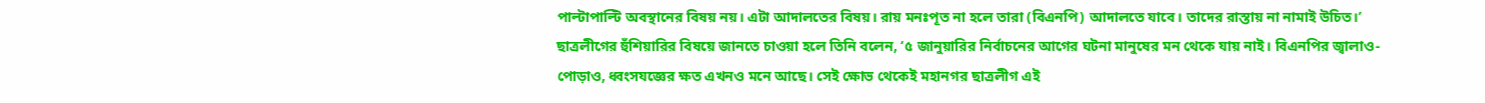পাল্টাপাল্টি অবস্থানের বিষয় নয়। এটা আদালতের বিষয়। রায় মনঃপূত না হলে তারা (বিএনপি) আদালতে যাবে। তাদের রাস্তায় না নামাই উচিত।’
ছাত্রলীগের হুঁশিয়ারির বিষয়ে জানতে চাওয়া হলে তিনি বলেন, ‘৫ জানুয়ারির নির্বাচনের আগের ঘটনা মানুষের মন থেকে যায় নাই। বিএনপির জ্বালাও-পোড়াও, ধ্বংসযজ্ঞের ক্ষত এখনও মনে আছে। সেই ক্ষোভ থেকেই মহানগর ছাত্রলীগ এই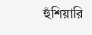হুঁশিয়ারি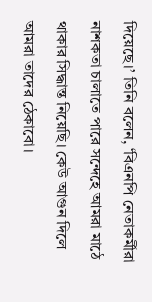দিয়েছে।’ তিনি বলেন, ‘বিএনপি নেতাকর্মীরা নাশকতা চালাতে পারে সন্দেহে আমরা মাঠে থাকার সিদ্ধান্ত নিয়েছি। কেউ আগুন দিলে আমরা তাদের ঠেকাবো।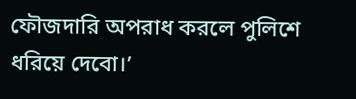ফৌজদারি অপরাধ করলে পুলিশে ধরিয়ে দেবো।’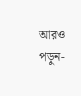আরও পড়ুন-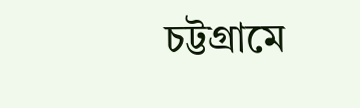চট্টগ্রামে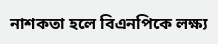নাশকতা হলে বিএনপিকে লক্ষ্য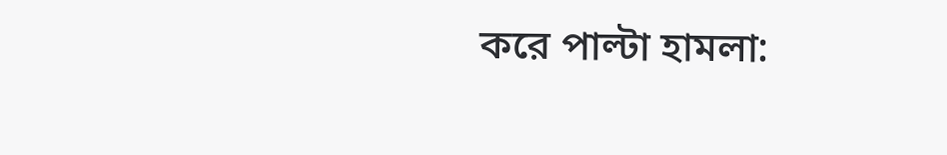করে পাল্টা হামলা: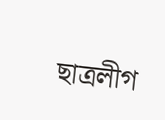ছাত্রলীগ